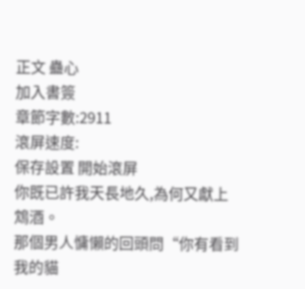正文 蠱心
加入書簽
章節字數:2911
滾屏速度:
保存設置 開始滾屏
你既已許我天長地久,為何又獻上鴆酒。
那個男人慵懶的回頭問“你有看到我的貓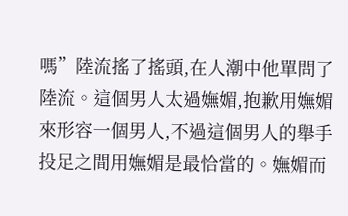嗎”陸流搖了搖頭,在人潮中他單問了陸流。這個男人太過嫵媚,抱歉用嫵媚來形容一個男人,不過這個男人的舉手投足之間用嫵媚是最恰當的。嫵媚而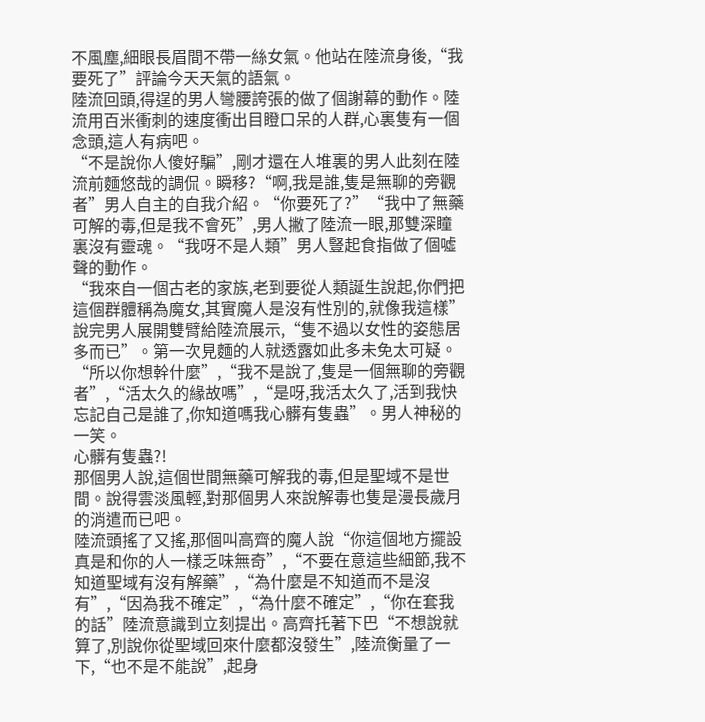不風塵,細眼長眉間不帶一絲女氣。他站在陸流身後,“我要死了”評論今天天氣的語氣。
陸流回頭,得逞的男人彎腰誇張的做了個謝幕的動作。陸流用百米衝刺的速度衝出目瞪口呆的人群,心裏隻有一個念頭,這人有病吧。
“不是說你人傻好騙”,剛才還在人堆裏的男人此刻在陸流前麵悠哉的調侃。瞬移?“啊,我是誰,隻是無聊的旁觀者”男人自主的自我介紹。“你要死了?”“我中了無藥可解的毒,但是我不會死”,男人撇了陸流一眼,那雙深瞳裏沒有靈魂。“我呀不是人類”男人豎起食指做了個噓聲的動作。
“我來自一個古老的家族,老到要從人類誕生說起,你們把這個群體稱為魔女,其實魔人是沒有性別的,就像我這樣”說完男人展開雙臂給陸流展示,“隻不過以女性的姿態居多而已”。第一次見麵的人就透露如此多未免太可疑。“所以你想幹什麼”,“我不是說了,隻是一個無聊的旁觀者”,“活太久的緣故嗎”,“是呀,我活太久了,活到我快忘記自己是誰了,你知道嗎我心髒有隻蟲”。男人神秘的一笑。
心髒有隻蟲?!
那個男人說,這個世間無藥可解我的毒,但是聖域不是世間。說得雲淡風輕,對那個男人來說解毒也隻是漫長歲月的消遣而已吧。
陸流頭搖了又搖,那個叫高齊的魔人說“你這個地方擺設真是和你的人一樣乏味無奇”,“不要在意這些細節,我不知道聖域有沒有解藥”,“為什麼是不知道而不是沒有”,“因為我不確定”,“為什麼不確定”,“你在套我的話”陸流意識到立刻提出。高齊托著下巴“不想說就算了,別說你從聖域回來什麼都沒發生”,陸流衡量了一下,“也不是不能說”,起身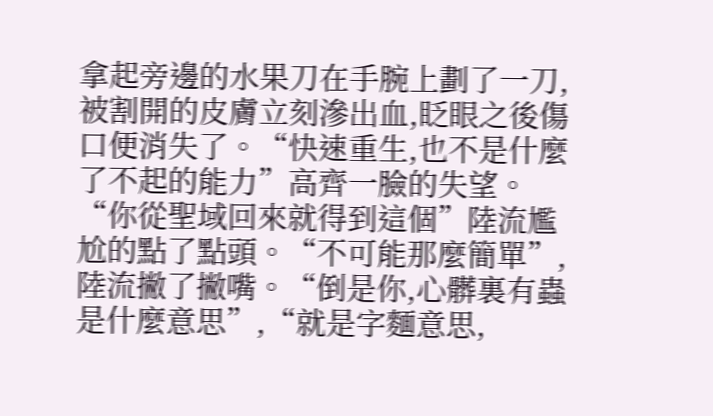拿起旁邊的水果刀在手腕上劃了一刀,被割開的皮膚立刻滲出血,眨眼之後傷口便消失了。“快速重生,也不是什麼了不起的能力”高齊一臉的失望。
“你從聖域回來就得到這個”陸流尷尬的點了點頭。“不可能那麼簡單”,陸流撇了撇嘴。“倒是你,心髒裏有蟲是什麼意思”,“就是字麵意思,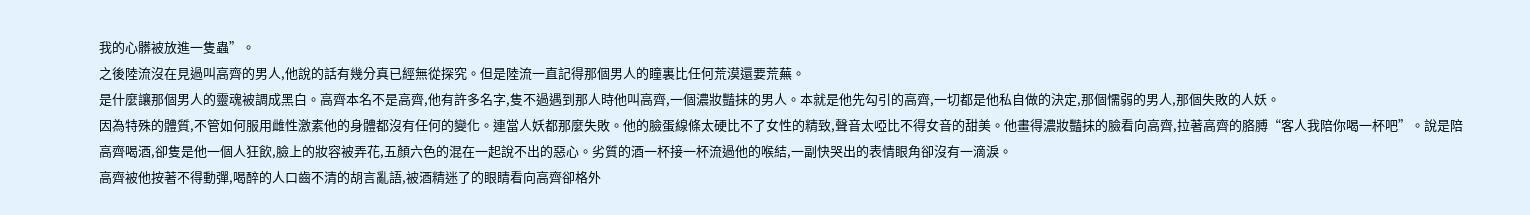我的心髒被放進一隻蟲”。
之後陸流沒在見過叫高齊的男人,他說的話有幾分真已經無從探究。但是陸流一直記得那個男人的瞳裏比任何荒漠還要荒蕪。
是什麼讓那個男人的靈魂被調成黑白。高齊本名不是高齊,他有許多名字,隻不過遇到那人時他叫高齊,一個濃妝豔抹的男人。本就是他先勾引的高齊,一切都是他私自做的決定,那個懦弱的男人,那個失敗的人妖。
因為特殊的體質,不管如何服用雌性激素他的身體都沒有任何的變化。連當人妖都那麼失敗。他的臉蛋線條太硬比不了女性的精致,聲音太啞比不得女音的甜美。他畫得濃妝豔抹的臉看向高齊,拉著高齊的胳膊“客人我陪你喝一杯吧”。說是陪高齊喝酒,卻隻是他一個人狂飲,臉上的妝容被弄花,五顏六色的混在一起說不出的惡心。劣質的酒一杯接一杯流過他的喉結,一副快哭出的表情眼角卻沒有一滴淚。
高齊被他按著不得動彈,喝醉的人口齒不清的胡言亂語,被酒精迷了的眼睛看向高齊卻格外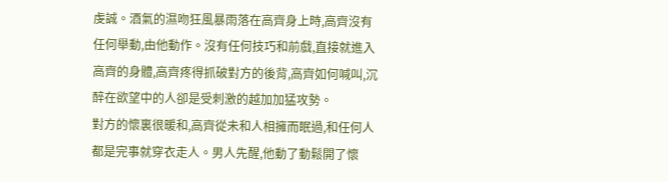虔誠。酒氣的濕吻狂風暴雨落在高齊身上時,高齊沒有任何舉動,由他動作。沒有任何技巧和前戲,直接就進入高齊的身體,高齊疼得抓破對方的後背,高齊如何喊叫,沉醉在欲望中的人卻是受刺激的越加加猛攻勢。
對方的懷裏很暖和,高齊從未和人相擁而眠過,和任何人都是完事就穿衣走人。男人先醒,他動了動鬆開了懷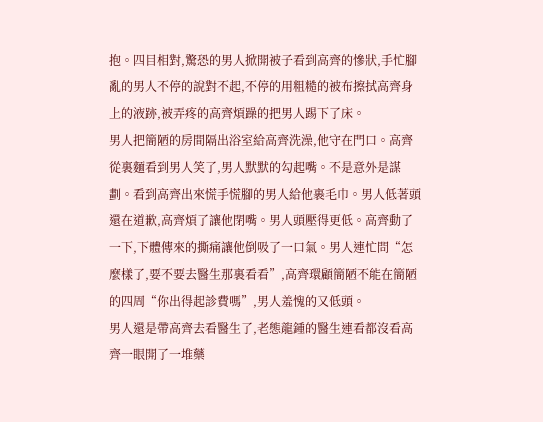抱。四目相對,驚恐的男人掀開被子看到高齊的慘狀,手忙腳亂的男人不停的說對不起,不停的用粗糙的被布擦拭高齊身上的液跡,被弄疼的高齊煩躁的把男人踢下了床。
男人把簡陋的房間隔出浴室給高齊洗澡,他守在門口。高齊從裏麵看到男人笑了,男人默默的勾起嘴。不是意外是謀劃。看到高齊出來慌手慌腳的男人給他裹毛巾。男人低著頭還在道歉,高齊煩了讓他閉嘴。男人頭壓得更低。高齊動了一下,下體傳來的撕痛讓他倒吸了一口氣。男人連忙問“怎麼樣了,要不要去醫生那裏看看”,高齊環顧簡陋不能在簡陋的四周“你出得起診費嗎”,男人羞愧的又低頭。
男人還是帶高齊去看醫生了,老態龍鍾的醫生連看都沒看高齊一眼開了一堆藥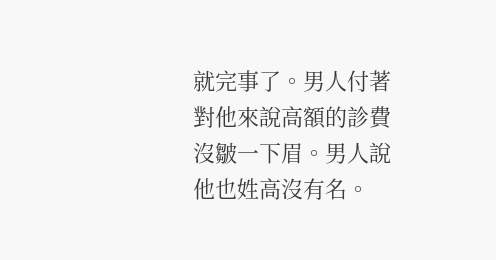就完事了。男人付著對他來說高額的診費沒皺一下眉。男人說他也姓高沒有名。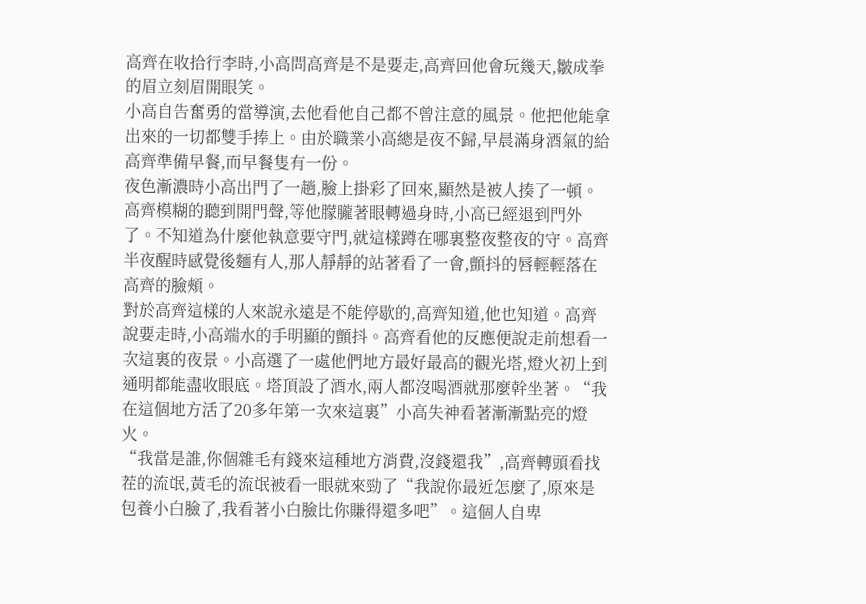高齊在收拾行李時,小高問高齊是不是要走,高齊回他會玩幾天,皺成拳的眉立刻眉開眼笑。
小高自告奮勇的當導演,去他看他自己都不曾注意的風景。他把他能拿出來的一切都雙手捧上。由於職業小高總是夜不歸,早晨滿身酒氣的給高齊準備早餐,而早餐隻有一份。
夜色漸濃時小高出門了一趟,臉上掛彩了回來,顯然是被人揍了一頓。高齊模糊的聽到開門聲,等他朦朧著眼轉過身時,小高已經退到門外了。不知道為什麼他執意要守門,就這樣蹲在哪裏整夜整夜的守。高齊半夜醒時感覺後麵有人,那人靜靜的站著看了一會,顫抖的唇輕輕落在高齊的臉頰。
對於高齊這樣的人來說永遠是不能停歇的,高齊知道,他也知道。高齊說要走時,小高端水的手明顯的顫抖。高齊看他的反應便說走前想看一次這裏的夜景。小高選了一處他們地方最好最高的觀光塔,燈火初上到通明都能盡收眼底。塔頂設了酒水,兩人都沒喝酒就那麼幹坐著。“我在這個地方活了20多年第一次來這裏”小高失神看著漸漸點亮的燈火。
“我當是誰,你個雜毛有錢來這種地方消費,沒錢還我”,高齊轉頭看找茬的流氓,黃毛的流氓被看一眼就來勁了“我說你最近怎麼了,原來是包養小白臉了,我看著小白臉比你賺得還多吧”。這個人自卑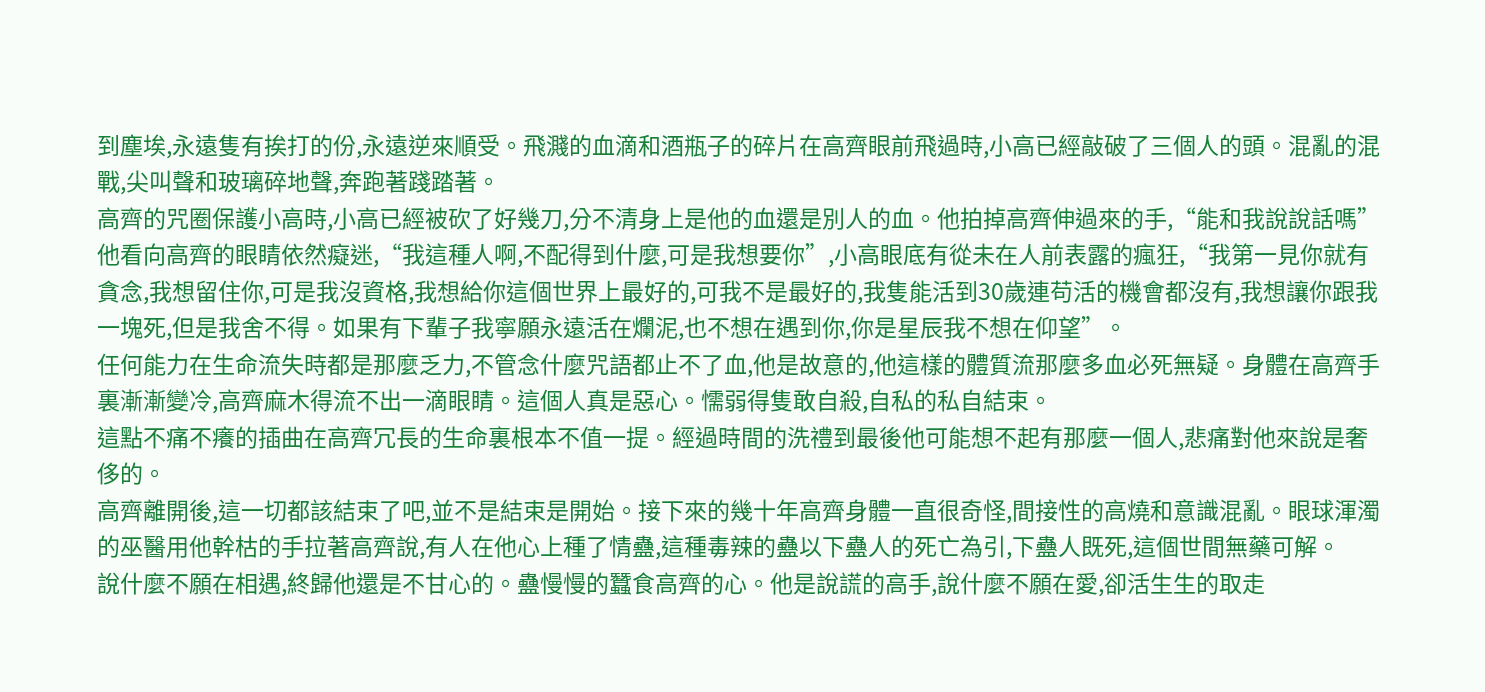到塵埃,永遠隻有挨打的份,永遠逆來順受。飛濺的血滴和酒瓶子的碎片在高齊眼前飛過時,小高已經敲破了三個人的頭。混亂的混戰,尖叫聲和玻璃碎地聲,奔跑著踐踏著。
高齊的咒圈保護小高時,小高已經被砍了好幾刀,分不清身上是他的血還是別人的血。他拍掉高齊伸過來的手,“能和我說說話嗎”他看向高齊的眼睛依然癡迷,“我這種人啊,不配得到什麼,可是我想要你”,小高眼底有從未在人前表露的瘋狂,“我第一見你就有貪念,我想留住你,可是我沒資格,我想給你這個世界上最好的,可我不是最好的,我隻能活到30歲連苟活的機會都沒有,我想讓你跟我一塊死,但是我舍不得。如果有下輩子我寧願永遠活在爛泥,也不想在遇到你,你是星辰我不想在仰望”。
任何能力在生命流失時都是那麼乏力,不管念什麼咒語都止不了血,他是故意的,他這樣的體質流那麼多血必死無疑。身體在高齊手裏漸漸變冷,高齊麻木得流不出一滴眼睛。這個人真是惡心。懦弱得隻敢自殺,自私的私自結束。
這點不痛不癢的插曲在高齊冗長的生命裏根本不值一提。經過時間的洗禮到最後他可能想不起有那麼一個人,悲痛對他來說是奢侈的。
高齊離開後,這一切都該結束了吧,並不是結束是開始。接下來的幾十年高齊身體一直很奇怪,間接性的高燒和意識混亂。眼球渾濁的巫醫用他幹枯的手拉著高齊說,有人在他心上種了情蠱,這種毒辣的蠱以下蠱人的死亡為引,下蠱人既死,這個世間無藥可解。
說什麼不願在相遇,終歸他還是不甘心的。蠱慢慢的蠶食高齊的心。他是說謊的高手,說什麼不願在愛,卻活生生的取走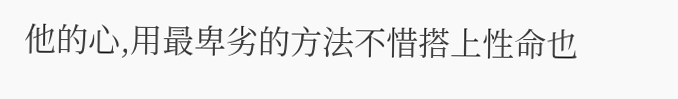他的心,用最卑劣的方法不惜搭上性命也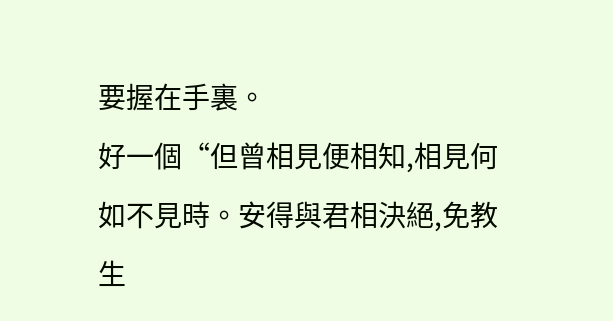要握在手裏。
好一個“但曾相見便相知,相見何如不見時。安得與君相決絕,免教生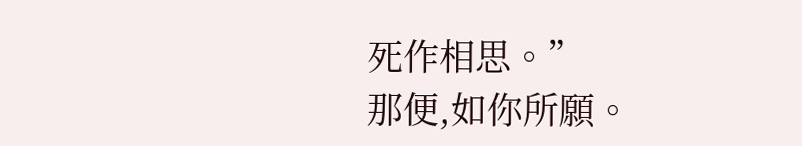死作相思。”
那便,如你所願。